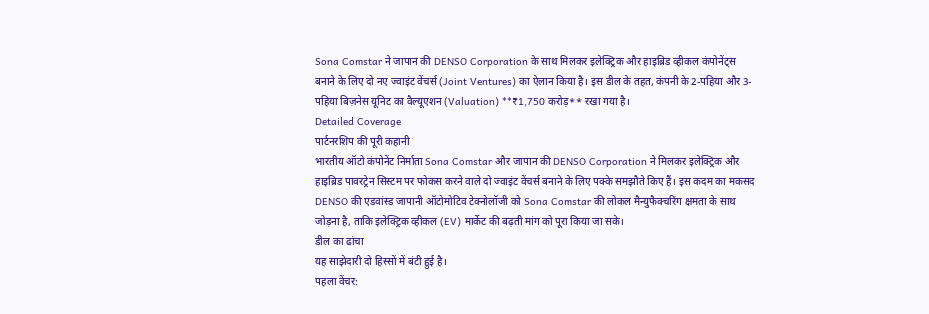Sona Comstar ने जापान की DENSO Corporation के साथ मिलकर इलेक्ट्रिक और हाइब्रिड व्हीकल कंपोनेंट्स बनाने के लिए दो नए ज्वाइंट वेंचर्स (Joint Ventures) का ऐलान किया है। इस डील के तहत, कंपनी के 2-पहिया और 3-पहिया बिज़नेस यूनिट का वैल्यूएशन (Valuation) **₹1,750 करोड़** रखा गया है।
Detailed Coverage
पार्टनरशिप की पूरी कहानी
भारतीय ऑटो कंपोनेंट निर्माता Sona Comstar और जापान की DENSO Corporation ने मिलकर इलेक्ट्रिक और हाइब्रिड पावरट्रेन सिस्टम पर फोकस करने वाले दो ज्वाइंट वेंचर्स बनाने के लिए पक्के समझौते किए हैं। इस कदम का मकसद DENSO की एडवांस्ड जापानी ऑटोमोटिव टेक्नोलॉजी को Sona Comstar की लोकल मैन्युफैक्चरिंग क्षमता के साथ जोड़ना है, ताकि इलेक्ट्रिक व्हीकल (EV) मार्केट की बढ़ती मांग को पूरा किया जा सके।
डील का ढांचा
यह साझेदारी दो हिस्सों में बंटी हुई है।
पहला वेंचर: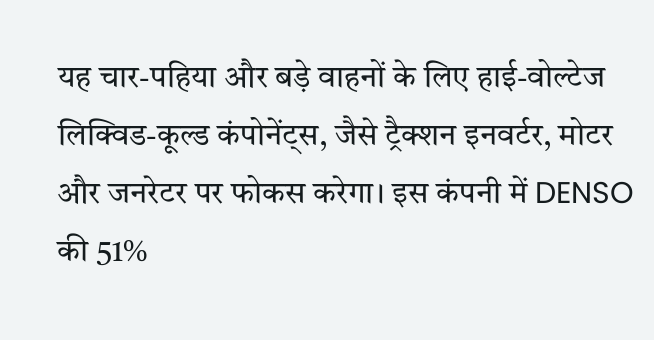यह चार-पहिया और बड़े वाहनों के लिए हाई-वोल्टेज लिक्विड-कूल्ड कंपोनेंट्स, जैसे ट्रैक्शन इनवर्टर, मोटर और जनरेटर पर फोकस करेगा। इस कंपनी में DENSO की 51%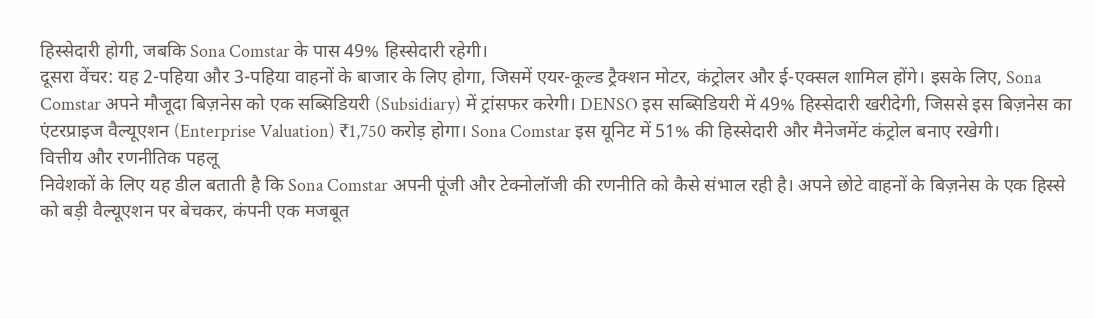हिस्सेदारी होगी, जबकि Sona Comstar के पास 49% हिस्सेदारी रहेगी।
दूसरा वेंचर: यह 2-पहिया और 3-पहिया वाहनों के बाजार के लिए होगा, जिसमें एयर-कूल्ड ट्रैक्शन मोटर, कंट्रोलर और ई-एक्सल शामिल होंगे। इसके लिए, Sona Comstar अपने मौजूदा बिज़नेस को एक सब्सिडियरी (Subsidiary) में ट्रांसफर करेगी। DENSO इस सब्सिडियरी में 49% हिस्सेदारी खरीदेगी, जिससे इस बिज़नेस का एंटरप्राइज वैल्यूएशन (Enterprise Valuation) ₹1,750 करोड़ होगा। Sona Comstar इस यूनिट में 51% की हिस्सेदारी और मैनेजमेंट कंट्रोल बनाए रखेगी।
वित्तीय और रणनीतिक पहलू
निवेशकों के लिए यह डील बताती है कि Sona Comstar अपनी पूंजी और टेक्नोलॉजी की रणनीति को कैसे संभाल रही है। अपने छोटे वाहनों के बिज़नेस के एक हिस्से को बड़ी वैल्यूएशन पर बेचकर, कंपनी एक मजबूत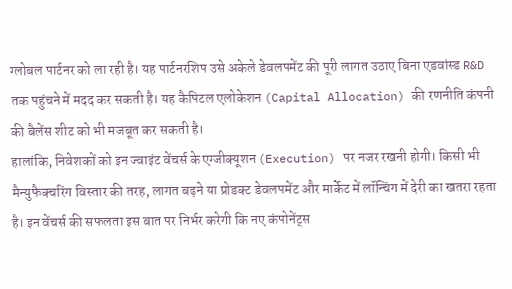ग्लोबल पार्टनर को ला रही है। यह पार्टनरशिप उसे अकेले डेवलपमेंट की पूरी लागत उठाए बिना एडवांस्ड R&D तक पहुंचने में मदद कर सकती है। यह कैपिटल एलोकेशन (Capital Allocation) की रणनीति कंपनी की बैलेंस शीट को भी मजबूत कर सकती है।
हालांकि, निवेशकों को इन ज्वाइंट वेंचर्स के एग्जीक्यूशन (Execution) पर नजर रखनी होगी। किसी भी मैन्युफैक्चरिंग विस्तार की तरह, लागत बढ़ने या प्रोडक्ट डेवलपमेंट और मार्केट में लॉन्चिंग में देरी का खतरा रहता है। इन वेंचर्स की सफलता इस बात पर निर्भर करेगी कि नए कंपोनेंट्स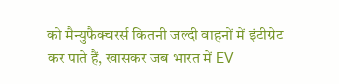को मैन्युफैक्चरर्स कितनी जल्दी वाहनों में इंटीग्रेट कर पाते हैं, खासकर जब भारत में EV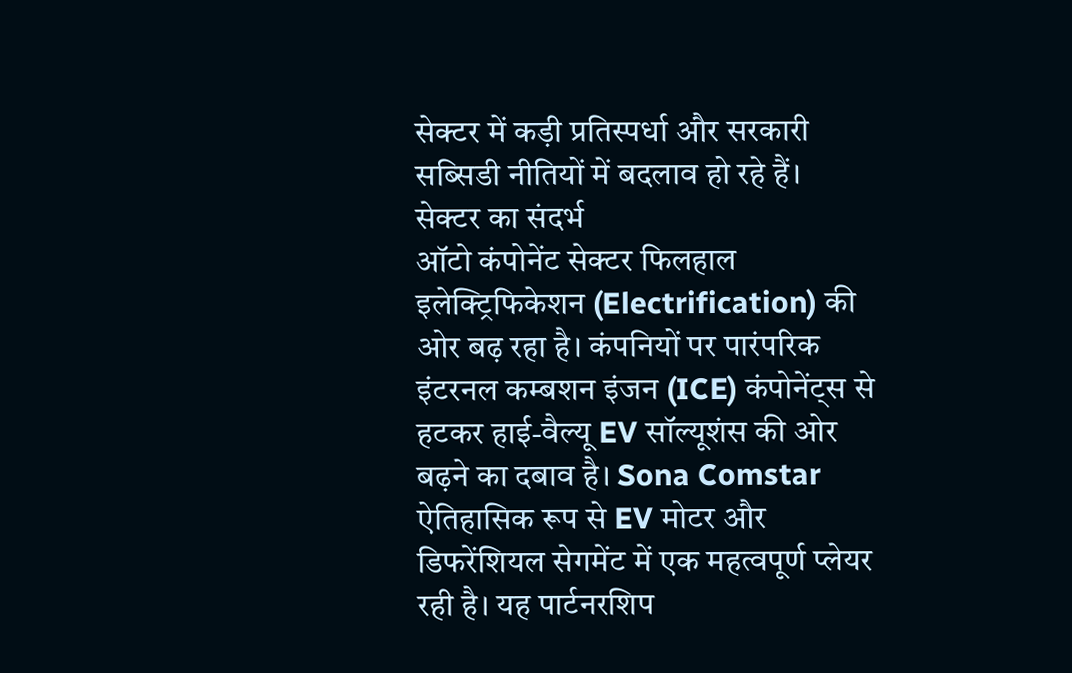सेक्टर में कड़ी प्रतिस्पर्धा और सरकारी सब्सिडी नीतियों में बदलाव हो रहे हैं।
सेक्टर का संदर्भ
ऑटो कंपोनेंट सेक्टर फिलहाल इलेक्ट्रिफिकेशन (Electrification) की ओर बढ़ रहा है। कंपनियों पर पारंपरिक इंटरनल कम्बशन इंजन (ICE) कंपोनेंट्स से हटकर हाई-वैल्यू EV सॉल्यूशंस की ओर बढ़ने का दबाव है। Sona Comstar ऐतिहासिक रूप से EV मोटर और डिफरेंशियल सेगमेंट में एक महत्वपूर्ण प्लेयर रही है। यह पार्टनरशिप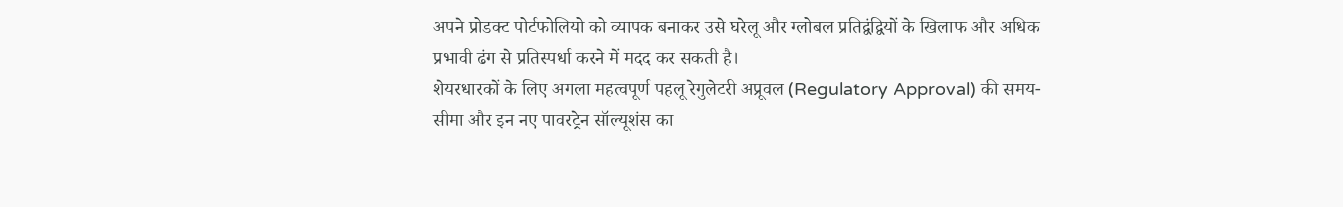अपने प्रोडक्ट पोर्टफोलियो को व्यापक बनाकर उसे घरेलू और ग्लोबल प्रतिद्वंद्वियों के खिलाफ और अधिक प्रभावी ढंग से प्रतिस्पर्धा करने में मदद कर सकती है।
शेयरधारकों के लिए अगला महत्वपूर्ण पहलू रेगुलेटरी अप्रूवल (Regulatory Approval) की समय-सीमा और इन नए पावरट्रेन सॉल्यूशंस का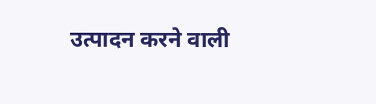उत्पादन करने वाली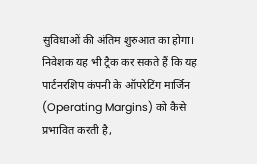सुविधाओं की अंतिम शुरुआत का होगा। निवेशक यह भी ट्रैक कर सकते हैं कि यह पार्टनरशिप कंपनी के ऑपरेटिंग मार्जिन (Operating Margins) को कैसे प्रभावित करती है,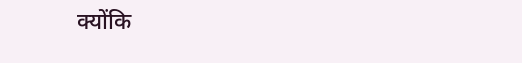क्योंकि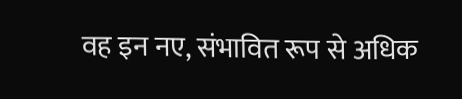वह इन नए, संभावित रूप से अधिक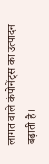लागत वाले कंपोनेंट्स का उत्पादन बढ़ाती है।